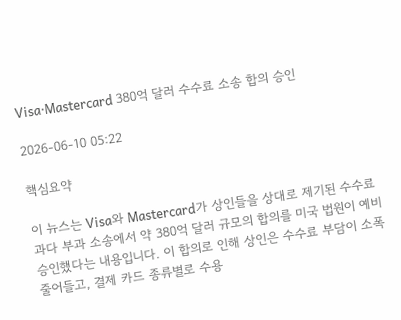Visa·Mastercard 380억 달러 수수료 소송 합의 승인

2026-06-10 05:22

핵심요약

이 뉴스는 Visa와 Mastercard가 상인들을 상대로 제기된 수수료 과다 부과 소송에서 약 380억 달러 규모의 합의를 미국 법원이 예비 승인했다는 내용입니다. 이 합의로 인해 상인은 수수료 부담이 소폭 줄어들고, 결제 카드 종류별로 수용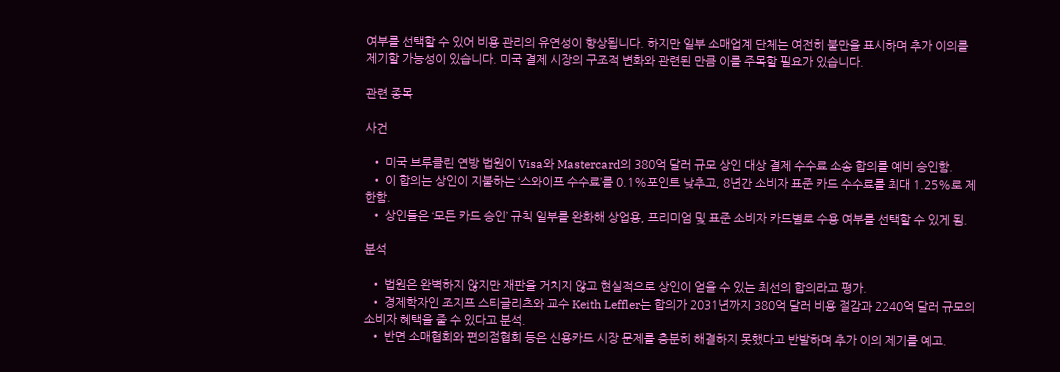여부를 선택할 수 있어 비용 관리의 유연성이 향상됩니다. 하지만 일부 소매업계 단체는 여전히 불만을 표시하며 추가 이의를 제기할 가능성이 있습니다. 미국 결제 시장의 구조적 변화와 관련된 만큼 이를 주목할 필요가 있습니다.

관련 종목

사건

  • 미국 브루클린 연방 법원이 Visa와 Mastercard의 380억 달러 규모 상인 대상 결제 수수료 소송 합의를 예비 승인함.
  • 이 합의는 상인이 지불하는 ‘스와이프 수수료’를 0.1%포인트 낮추고, 8년간 소비자 표준 카드 수수료를 최대 1.25%로 제한함.
  • 상인들은 ‘모든 카드 승인’ 규칙 일부를 완화해 상업용, 프리미엄 및 표준 소비자 카드별로 수용 여부를 선택할 수 있게 됨.

분석

  • 법원은 완벽하지 않지만 재판을 거치지 않고 현실적으로 상인이 얻을 수 있는 최선의 합의라고 평가.
  • 경제학자인 조지프 스티글리츠와 교수 Keith Leffler는 합의가 2031년까지 380억 달러 비용 절감과 2240억 달러 규모의 소비자 혜택을 줄 수 있다고 분석.
  • 반면 소매협회와 편의점협회 등은 신용카드 시장 문제를 충분히 해결하지 못했다고 반발하며 추가 이의 제기를 예고.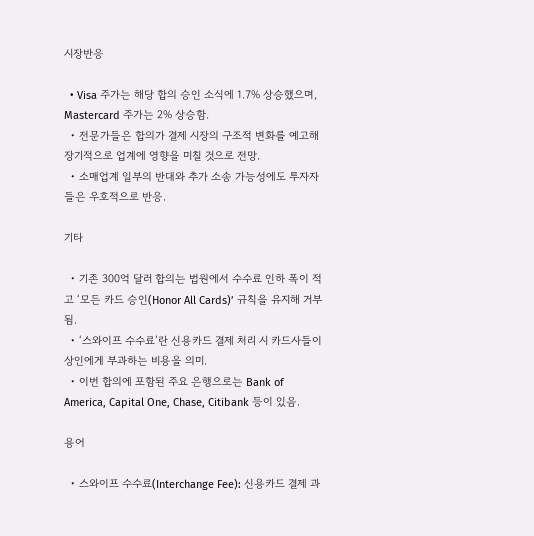시장반응

  • Visa 주가는 해당 합의 승인 소식에 1.7% 상승했으며, Mastercard 주가는 2% 상승함.
  • 전문가들은 합의가 결제 시장의 구조적 변화를 예고해 장기적으로 업계에 영향을 미칠 것으로 전망.
  • 소매업계 일부의 반대와 추가 소송 가능성에도 투자자들은 우호적으로 반응.

기타

  • 기존 300억 달러 합의는 법원에서 수수료 인하 폭이 적고 ‘모든 카드 승인(Honor All Cards)’ 규칙을 유지해 거부됨.
  • ‘스와이프 수수료’란 신용카드 결제 처리 시 카드사들이 상인에게 부과하는 비용을 의미.
  • 이번 합의에 포함된 주요 은행으로는 Bank of America, Capital One, Chase, Citibank 등이 있음.

용어

  • 스와이프 수수료(Interchange Fee): 신용카드 결제 과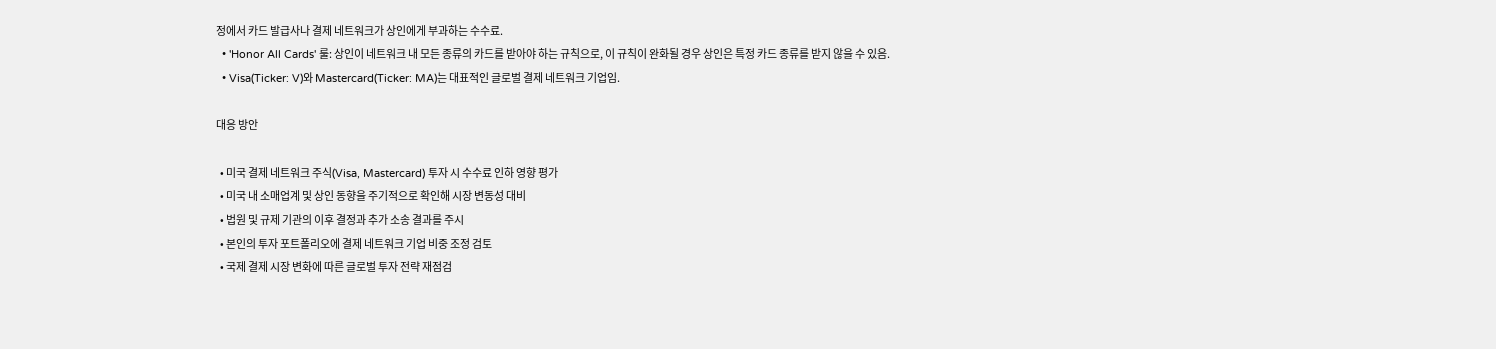정에서 카드 발급사나 결제 네트워크가 상인에게 부과하는 수수료.
  • 'Honor All Cards' 룰: 상인이 네트워크 내 모든 종류의 카드를 받아야 하는 규칙으로, 이 규칙이 완화될 경우 상인은 특정 카드 종류를 받지 않을 수 있음.
  • Visa(Ticker: V)와 Mastercard(Ticker: MA)는 대표적인 글로벌 결제 네트워크 기업임.

대응 방안

  • 미국 결제 네트워크 주식(Visa, Mastercard) 투자 시 수수료 인하 영향 평가
  • 미국 내 소매업계 및 상인 동향을 주기적으로 확인해 시장 변동성 대비
  • 법원 및 규제 기관의 이후 결정과 추가 소송 결과를 주시
  • 본인의 투자 포트폴리오에 결제 네트워크 기업 비중 조정 검토
  • 국제 결제 시장 변화에 따른 글로벌 투자 전략 재점검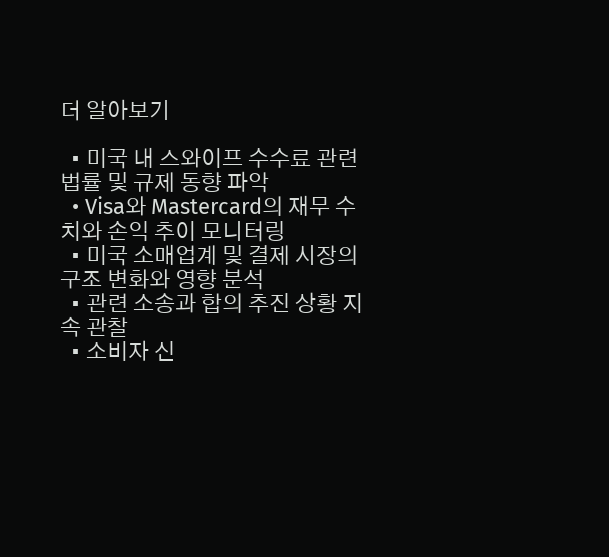더 알아보기

  • 미국 내 스와이프 수수료 관련 법률 및 규제 동향 파악
  • Visa와 Mastercard의 재무 수치와 손익 추이 모니터링
  • 미국 소매업계 및 결제 시장의 구조 변화와 영향 분석
  • 관련 소송과 합의 추진 상황 지속 관찰
  • 소비자 신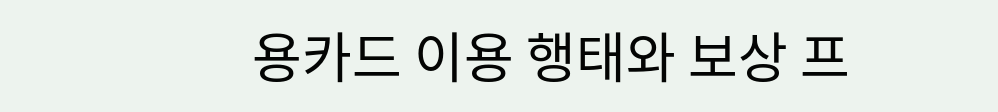용카드 이용 행태와 보상 프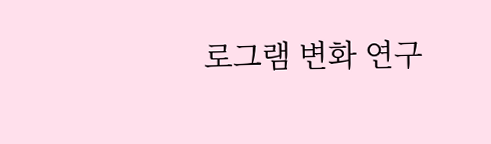로그램 변화 연구